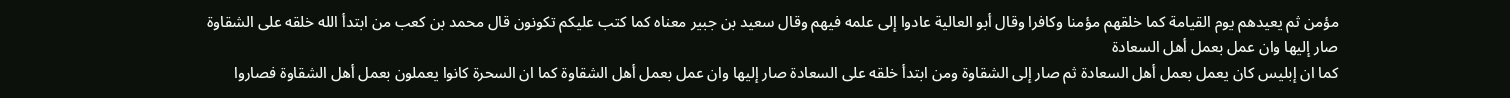مؤمن ثم يعيدهم يوم القيامة كما خلقهم مؤمنا وكافرا وقال أبو العالية عادوا إلى علمه فيهم وقال سعيد بن جبير معناه كما كتب عليكم تكونون قال محمد بن كعب من ابتدأ الله خلقه على الشقاوة صار إليها وان عمل بعمل أهل السعادة
كما ان إبليس كان يعمل بعمل أهل السعادة ثم صار إلى الشقاوة ومن ابتدأ خلقه على السعادة صار إليها وان عمل بعمل أهل الشقاوة كما ان السحرة كانوا يعملون بعمل أهل الشقاوة فصاروا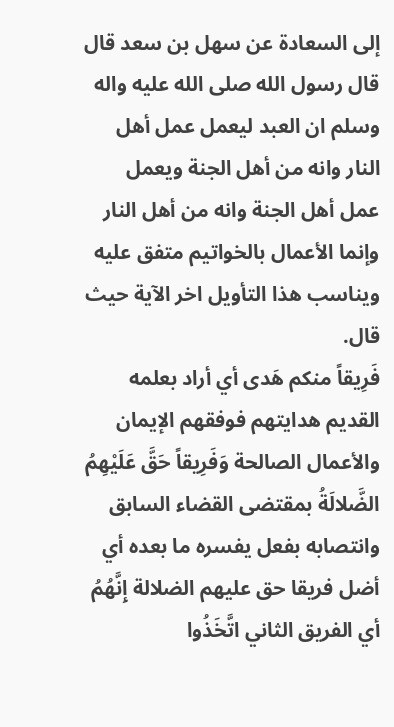إلى السعادة عن سهل بن سعد قال قال رسول الله صلى الله عليه واله وسلم ان العبد ليعمل عمل أهل النار وانه من أهل الجنة ويعمل عمل أهل الجنة وانه من أهل النار وإنما الأعمال بالخواتيم متفق عليه ويناسب هذا التأويل اخر الآية حيث قال.
فَرِيقاً منكم هَدى أي أراد بعلمه القديم هدايتهم فوفقهم الإيمان والأعمال الصالحة وَفَرِيقاً حَقَّ عَلَيْهِمُ الضَّلالَةُ بمقتضى القضاء السابق وانتصابه بفعل يفسره ما بعده أي أضل فريقا حق عليهم الضلالة إِنَّهُمُ أي الفريق الثاني اتَّخَذُوا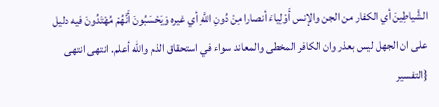الشَّياطِينَ أي الكفار من الجن والإنس أَوْلِياءَ أنصارا مِنْ دُونِ اللَّهِ أي غيره وَيَحْسَبُونَ أَنَّهُمْ مُهْتَدُونَ فيه دليل على ان الجهل ليس بعذر وان الكافر المخطى والمعاند سواء في استحقاق الذم والله أعلم. انتهى انتهى {التفسير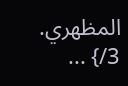المظهري. 3/} ...